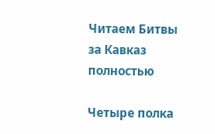Читаем Битвы за Кавказ полностью

Четыре полка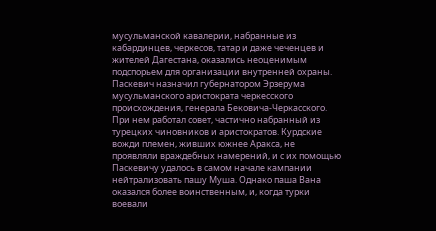мусульманской кавалерии, набранные из кабардинцев, черкесов, татар и даже чеченцев и жителей Дагестана, оказались неоценимым подспорьем для организации внутренней охраны. Паскевич назначил губернатором Эрзерума мусульманского аристократа черкесского происхождения, генерала Бековича-Черкасского. При нем работал совет, частично набранный из турецких чиновников и аристократов. Курдские вожди племен, живших южнее Аракса, не проявляли враждебных намерений, и с их помощью Паскевичу удалось в самом начале кампании нейтрализовать пашу Муша. Однако паша Вана оказался более воинственным, и, когда турки воевали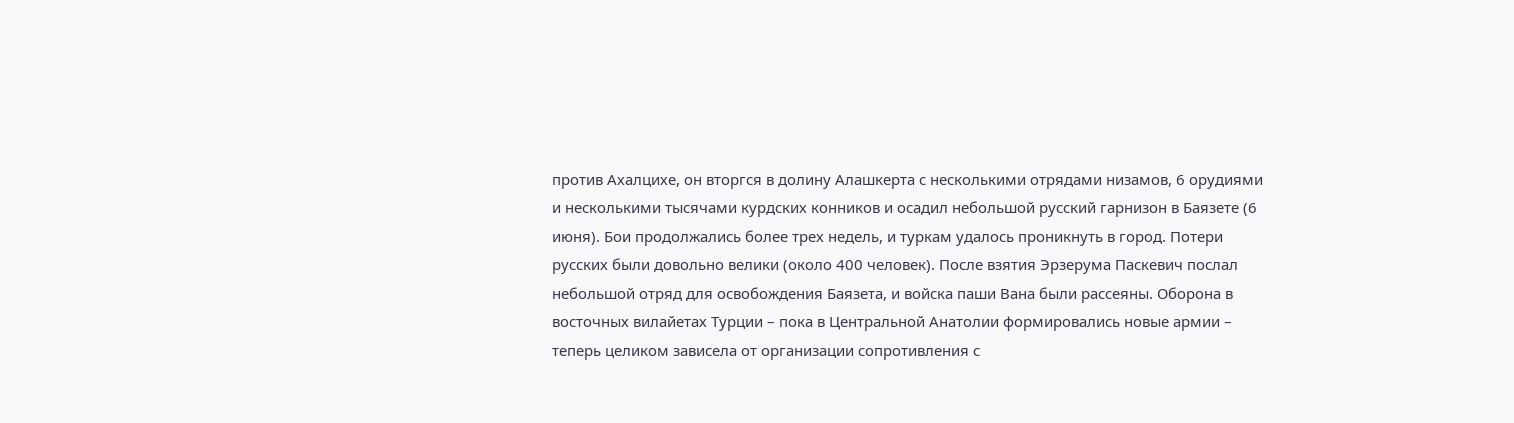против Ахалцихе, он вторгся в долину Алашкерта с несколькими отрядами низамов, 6 орудиями и несколькими тысячами курдских конников и осадил небольшой русский гарнизон в Баязете (6 июня). Бои продолжались более трех недель, и туркам удалось проникнуть в город. Потери русских были довольно велики (около 400 человек). После взятия Эрзерума Паскевич послал небольшой отряд для освобождения Баязета, и войска паши Вана были рассеяны. Оборона в восточных вилайетах Турции – пока в Центральной Анатолии формировались новые армии – теперь целиком зависела от организации сопротивления с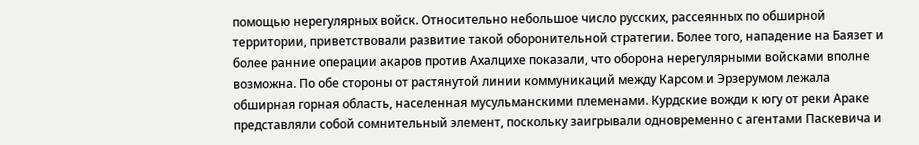помощью нерегулярных войск. Относительно небольшое число русских, рассеянных по обширной территории, приветствовали развитие такой оборонительной стратегии. Более того, нападение на Баязет и более ранние операции акаров против Ахалцихе показали, что оборона нерегулярными войсками вполне возможна. По обе стороны от растянутой линии коммуникаций между Карсом и Эрзерумом лежала обширная горная область, населенная мусульманскими племенами. Курдские вожди к югу от реки Араке представляли собой сомнительный элемент, поскольку заигрывали одновременно с агентами Паскевича и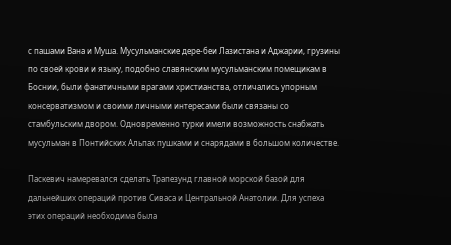с пашами Вана и Муша. Мусульманские дере-беи Лазистана и Аджарии, грузины по своей крови и языку, подобно славянским мусульманским помещикам в Боснии, были фанатичными врагами христианства, отличались упорным консерватизмом и своими личными интересами были связаны со стамбульским двором. Одновременно турки имели возможность снабжать мусульман в Понтийских Альпах пушками и снарядами в большом количестве.

Паскевич намеревался сделать Трапезунд главной морской базой для дальнейших операций против Сиваса и Центральной Анатолии. Для успеха этих операций необходима была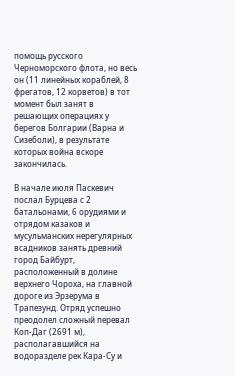помощь русского Черноморского флота, но весь он (11 линейных кораблей, 8 фрегатов, 12 корветов) в тот момент был занят в решающих операциях у берегов Болгарии (Варна и Сизеболи), в результате которых война вскоре закончилась.

В начале июля Паскевич послал Бурцева с 2 батальонами, 6 орудиями и отрядом казаков и мусульманских нерегулярных всадников занять древний город Байбурт, расположенный в долине верхнего Чороха, на главной дороге из Эрзерума в Трапезунд. Отряд успешно преодолел сложный перевал Коп-Даг (2691 м), располагавшийся на водоразделе рек Кара-Су и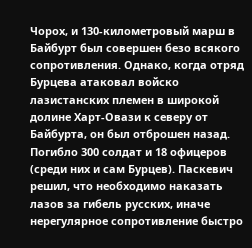Чорох, и 130-километровый марш в Байбурт был совершен безо всякого сопротивления. Однако, когда отряд Бурцева атаковал войско лазистанских племен в широкой долине Харт-Овази к северу от Байбурта, он был отброшен назад. Погибло 300 солдат и 18 офицеров (среди них и сам Бурцев). Паскевич решил, что необходимо наказать лазов за гибель русских, иначе нерегулярное сопротивление быстро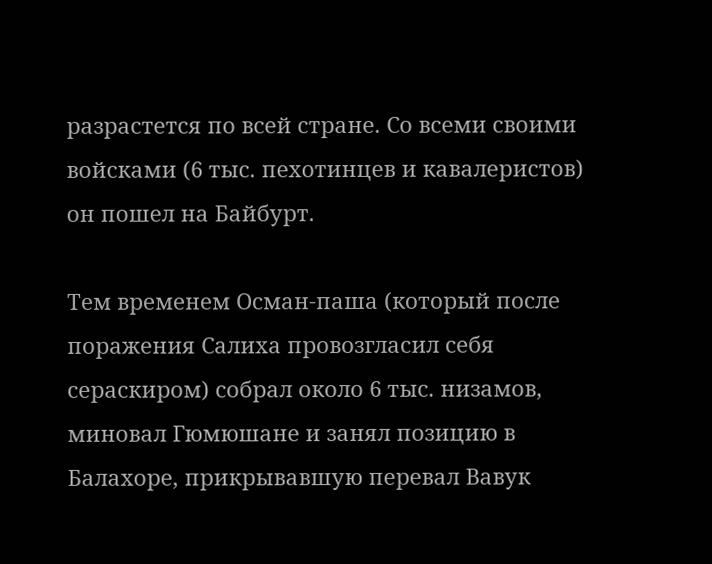разрастется по всей стране. Со всеми своими войсками (6 тыс. пехотинцев и кавалеристов) он пошел на Байбурт.

Тем временем Осман-паша (который после поражения Салиха провозгласил себя сераскиром) собрал около 6 тыс. низамов, миновал Гюмюшане и занял позицию в Балахоре, прикрывавшую перевал Вавук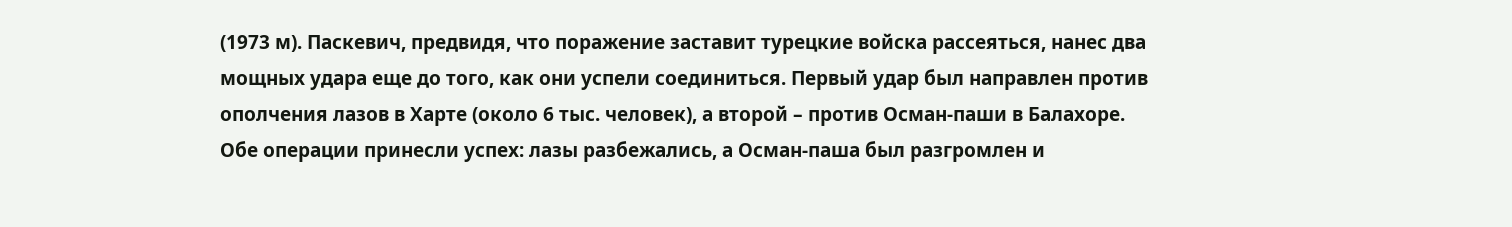(1973 м). Паскевич, предвидя, что поражение заставит турецкие войска рассеяться, нанес два мощных удара еще до того, как они успели соединиться. Первый удар был направлен против ополчения лазов в Харте (около 6 тыс. человек), а второй – против Осман-паши в Балахоре. Обе операции принесли успех: лазы разбежались, а Осман-паша был разгромлен и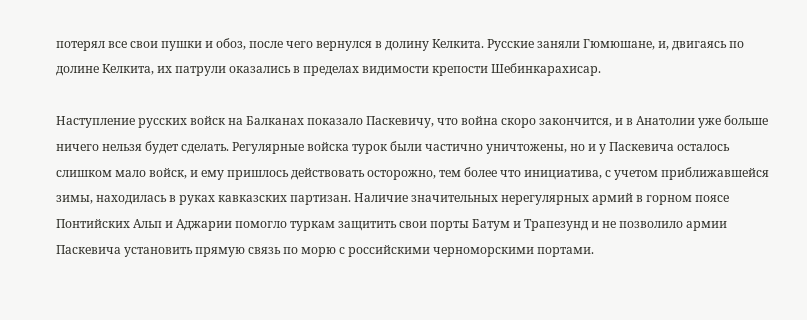потерял все свои пушки и обоз, после чего вернулся в долину Келкита. Русские заняли Гюмюшане, и, двигаясь по долине Келкита, их патрули оказались в пределах видимости крепости Шебинкарахисар.

Наступление русских войск на Балканах показало Паскевичу, что война скоро закончится, и в Анатолии уже больше ничего нельзя будет сделать. Регулярные войска турок были частично уничтожены, но и у Паскевича осталось слишком мало войск, и ему пришлось действовать осторожно, тем более что инициатива, с учетом приближавшейся зимы, находилась в руках кавказских партизан. Наличие значительных нерегулярных армий в горном поясе Понтийских Альп и Аджарии помогло туркам защитить свои порты Батум и Трапезунд и не позволило армии Паскевича установить прямую связь по морю с российскими черноморскими портами.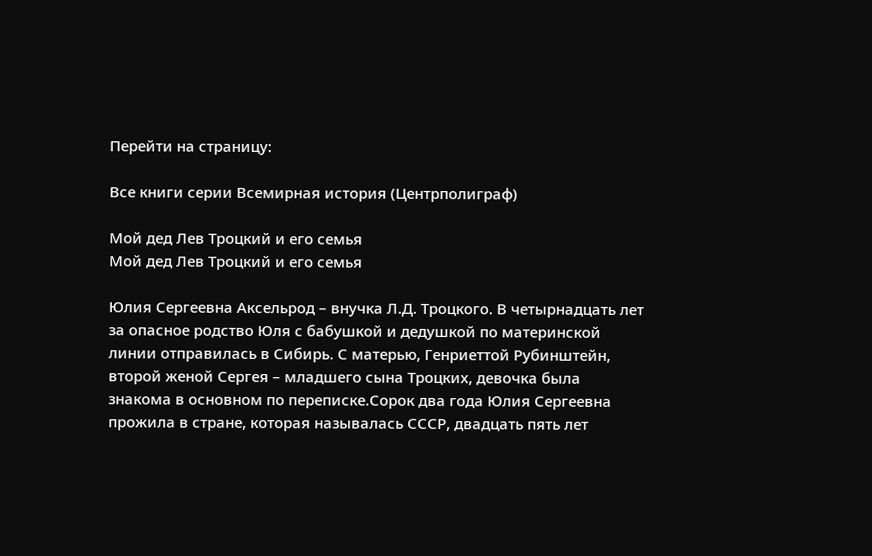Перейти на страницу:

Все книги серии Всемирная история (Центрполиграф)

Мой дед Лев Троцкий и его семья
Мой дед Лев Троцкий и его семья

Юлия Сергеевна Аксельрод – внучка Л.Д. Троцкого. В четырнадцать лет за опасное родство Юля с бабушкой и дедушкой по материнской линии отправилась в Сибирь. С матерью, Генриеттой Рубинштейн, второй женой Сергея – младшего сына Троцких, девочка была знакома в основном по переписке.Сорок два года Юлия Сергеевна прожила в стране, которая называлась СССР, двадцать пять лет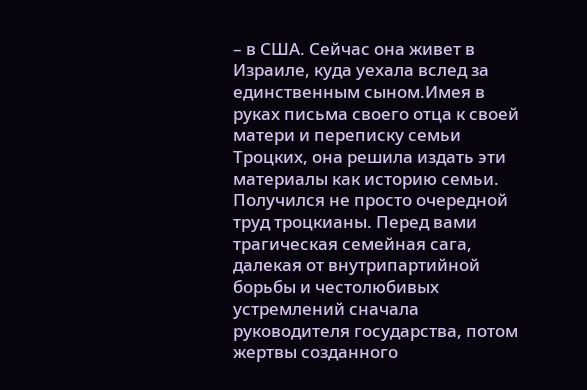– в США. Сейчас она живет в Израиле, куда уехала вслед за единственным сыном.Имея в руках письма своего отца к своей матери и переписку семьи Троцких, она решила издать эти материалы как историю семьи. Получился не просто очередной труд троцкианы. Перед вами трагическая семейная сага, далекая от внутрипартийной борьбы и честолюбивых устремлений сначала руководителя государства, потом жертвы созданного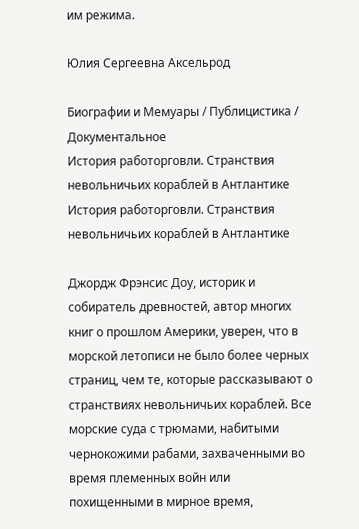им режима.

Юлия Сергеевна Аксельрод

Биографии и Мемуары / Публицистика / Документальное
История работорговли. Странствия невольничьих кораблей в Антлантике
История работорговли. Странствия невольничьих кораблей в Антлантике

Джордж Фрэнсис Доу, историк и собиратель древностей, автор многих книг о прошлом Америки, уверен, что в морской летописи не было более черных страниц, чем те, которые рассказывают о странствиях невольничьих кораблей. Все морские суда с трюмами, набитыми чернокожими рабами, захваченными во время племенных войн или похищенными в мирное время,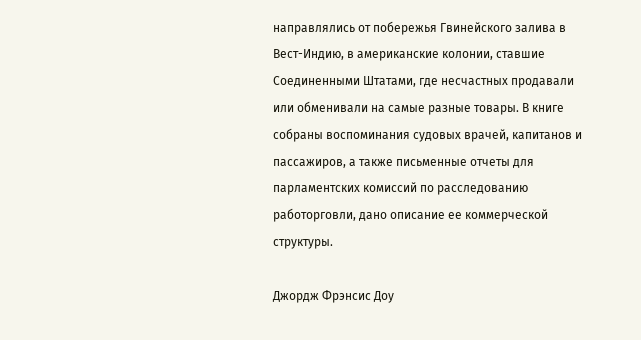направлялись от побережья Гвинейского залива в Вест-Индию, в американские колонии, ставшие Соединенными Штатами, где несчастных продавали или обменивали на самые разные товары. В книге собраны воспоминания судовых врачей, капитанов и пассажиров, а также письменные отчеты для парламентских комиссий по расследованию работорговли, дано описание ее коммерческой структуры.

Джордж Фрэнсис Доу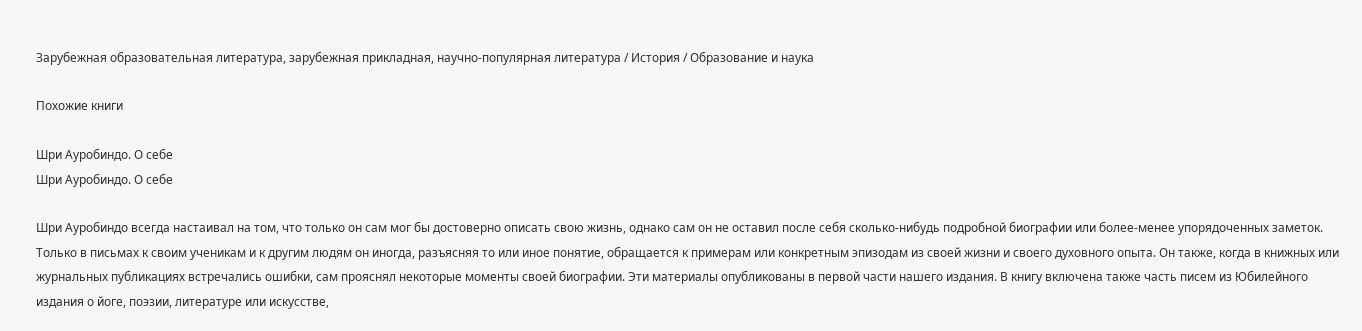Зарубежная образовательная литература, зарубежная прикладная, научно-популярная литература / История / Образование и наука

Похожие книги

Шри Ауробиндо. О себе
Шри Ауробиндо. О себе

Шри Ауробиндо всегда настаивал на том, что только он сам мог бы достоверно описать свою жизнь, однако сам он не оставил после себя сколько-нибудь подробной биографии или более-менее упорядоченных заметок. Только в письмах к своим ученикам и к другим людям он иногда, разъясняя то или иное понятие, обращается к примерам или конкретным эпизодам из своей жизни и своего духовного опыта. Он также, когда в книжных или журнальных публикациях встречались ошибки, сам прояснял некоторые моменты своей биографии. Эти материалы опубликованы в первой части нашего издания. В книгу включена также часть писем из Юбилейного издания о йоге, поэзии, литературе или искусстве,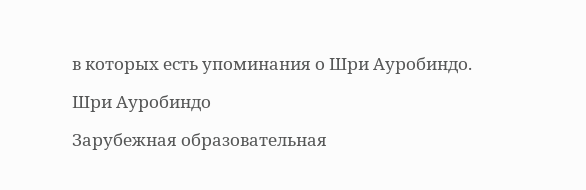в которых есть упоминания о Шри Ауробиндо.

Шри Ауробиндо

Зарубежная образовательная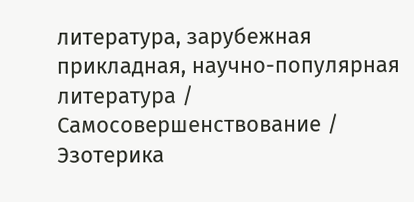литература, зарубежная прикладная, научно-популярная литература / Самосовершенствование / Эзотерика